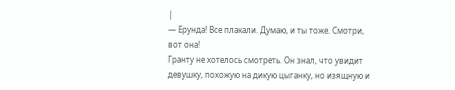|
— Ерунда! Все плакали. Думаю, и ты тоже. Смотри, вот она!
Гранту не хотелось смотреть. Он знал, что увидит девушку, похожую на дикую цыганку, но изящную и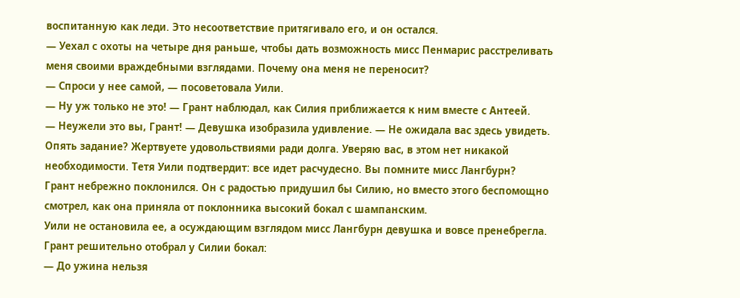воспитанную как леди. Это несоответствие притягивало его, и он остался.
— Уехал с охоты на четыре дня раньше, чтобы дать возможность мисс Пенмарис расстреливать меня своими враждебными взглядами. Почему она меня не переносит?
— Спроси у нее самой, — посоветовала Уили.
— Ну уж только не это! — Грант наблюдал, как Силия приближается к ним вместе с Антеей.
— Неужели это вы, Грант! — Девушка изобразила удивление. — Не ожидала вас здесь увидеть. Опять задание? Жертвуете удовольствиями ради долга. Уверяю вас, в этом нет никакой необходимости. Тетя Уили подтвердит: все идет расчудесно. Вы помните мисс Лангбурн?
Грант небрежно поклонился. Он с радостью придушил бы Силию, но вместо этого беспомощно смотрел, как она приняла от поклонника высокий бокал с шампанским.
Уили не остановила ее, а осуждающим взглядом мисс Лангбурн девушка и вовсе пренебрегла. Грант решительно отобрал у Силии бокал:
— До ужина нельзя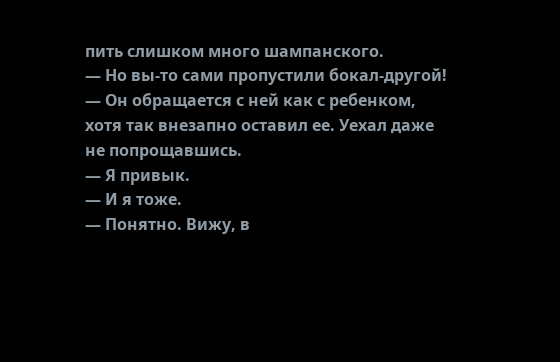пить слишком много шампанского.
— Но вы-то сами пропустили бокал-другой! — Он обращается с ней как с ребенком, хотя так внезапно оставил ее. Уехал даже не попрощавшись.
— Я привык.
— И я тоже.
— Понятно. Вижу, в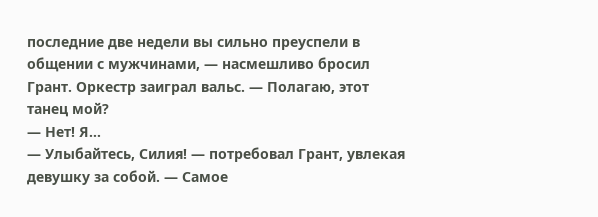последние две недели вы сильно преуспели в общении с мужчинами, — насмешливо бросил Грант. Оркестр заиграл вальс. — Полагаю, этот танец мой?
— Нет! Я…
— Улыбайтесь, Силия! — потребовал Грант, увлекая девушку за собой. — Самое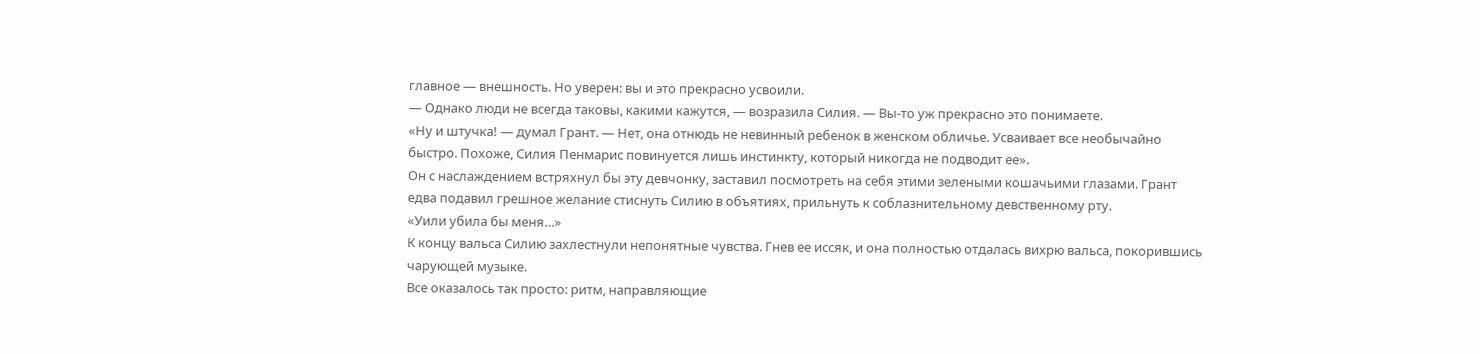главное — внешность. Но уверен: вы и это прекрасно усвоили.
— Однако люди не всегда таковы, какими кажутся, — возразила Силия. — Вы-то уж прекрасно это понимаете.
«Ну и штучка! — думал Грант. — Нет, она отнюдь не невинный ребенок в женском обличье. Усваивает все необычайно быстро. Похоже, Силия Пенмарис повинуется лишь инстинкту, который никогда не подводит ее».
Он с наслаждением встряхнул бы эту девчонку, заставил посмотреть на себя этими зелеными кошачьими глазами. Грант едва подавил грешное желание стиснуть Силию в объятиях, прильнуть к соблазнительному девственному рту.
«Уили убила бы меня…»
К концу вальса Силию захлестнули непонятные чувства. Гнев ее иссяк, и она полностью отдалась вихрю вальса, покорившись чарующей музыке.
Все оказалось так просто: ритм, направляющие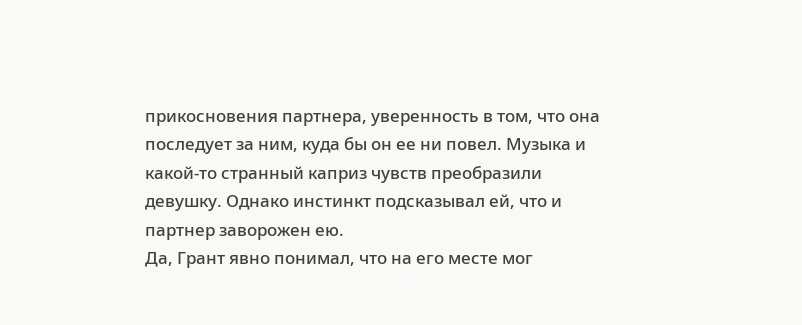прикосновения партнера, уверенность в том, что она последует за ним, куда бы он ее ни повел. Музыка и какой-то странный каприз чувств преобразили девушку. Однако инстинкт подсказывал ей, что и партнер заворожен ею.
Да, Грант явно понимал, что на его месте мог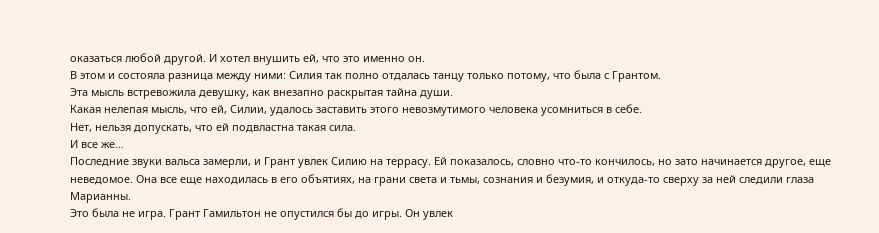оказаться любой другой. И хотел внушить ей, что это именно он.
В этом и состояла разница между ними: Силия так полно отдалась танцу только потому, что была с Грантом.
Эта мысль встревожила девушку, как внезапно раскрытая тайна души.
Какая нелепая мысль, что ей, Силии, удалось заставить этого невозмутимого человека усомниться в себе.
Нет, нельзя допускать, что ей подвластна такая сила.
И все же…
Последние звуки вальса замерли, и Грант увлек Силию на террасу. Ей показалось, словно что-то кончилось, но зато начинается другое, еще неведомое. Она все еще находилась в его объятиях, на грани света и тьмы, сознания и безумия, и откуда-то сверху за ней следили глаза Марианны.
Это была не игра. Грант Гамильтон не опустился бы до игры. Он увлек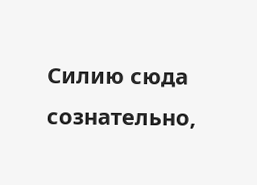Силию сюда сознательно,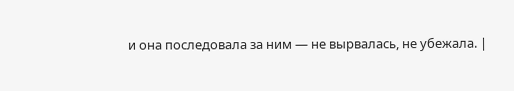и она последовала за ним — не вырвалась, не убежала. |